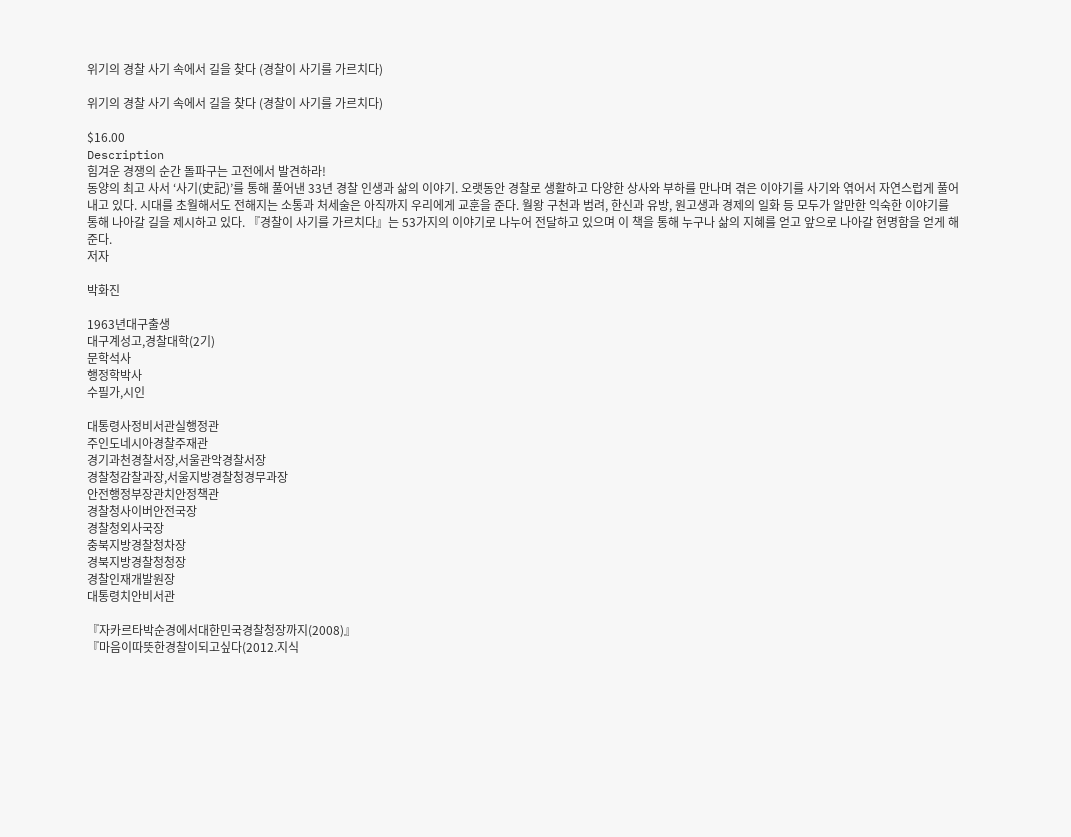위기의 경찰 사기 속에서 길을 찾다 (경찰이 사기를 가르치다)

위기의 경찰 사기 속에서 길을 찾다 (경찰이 사기를 가르치다)

$16.00
Description
힘겨운 경쟁의 순간 돌파구는 고전에서 발견하라!
동양의 최고 사서 ‘사기(史記)’를 통해 풀어낸 33년 경찰 인생과 삶의 이야기. 오랫동안 경찰로 생활하고 다양한 상사와 부하를 만나며 겪은 이야기를 사기와 엮어서 자연스럽게 풀어내고 있다. 시대를 초월해서도 전해지는 소통과 처세술은 아직까지 우리에게 교훈을 준다. 월왕 구천과 범려, 한신과 유방, 원고생과 경제의 일화 등 모두가 알만한 익숙한 이야기를 통해 나아갈 길을 제시하고 있다. 『경찰이 사기를 가르치다』는 53가지의 이야기로 나누어 전달하고 있으며 이 책을 통해 누구나 삶의 지혜를 얻고 앞으로 나아갈 현명함을 얻게 해준다.
저자

박화진

1963년대구출생
대구계성고,경찰대학(2기)
문학석사
행정학박사
수필가,시인

대통령사정비서관실행정관
주인도네시아경찰주재관
경기과천경찰서장,서울관악경찰서장
경찰청감찰과장,서울지방경찰청경무과장
안전행정부장관치안정책관
경찰청사이버안전국장
경찰청외사국장
충북지방경찰청차장
경북지방경찰청청장
경찰인재개발원장
대통령치안비서관

『자카르타박순경에서대한민국경찰청장까지(2008)』
『마음이따뜻한경찰이되고싶다(2012.지식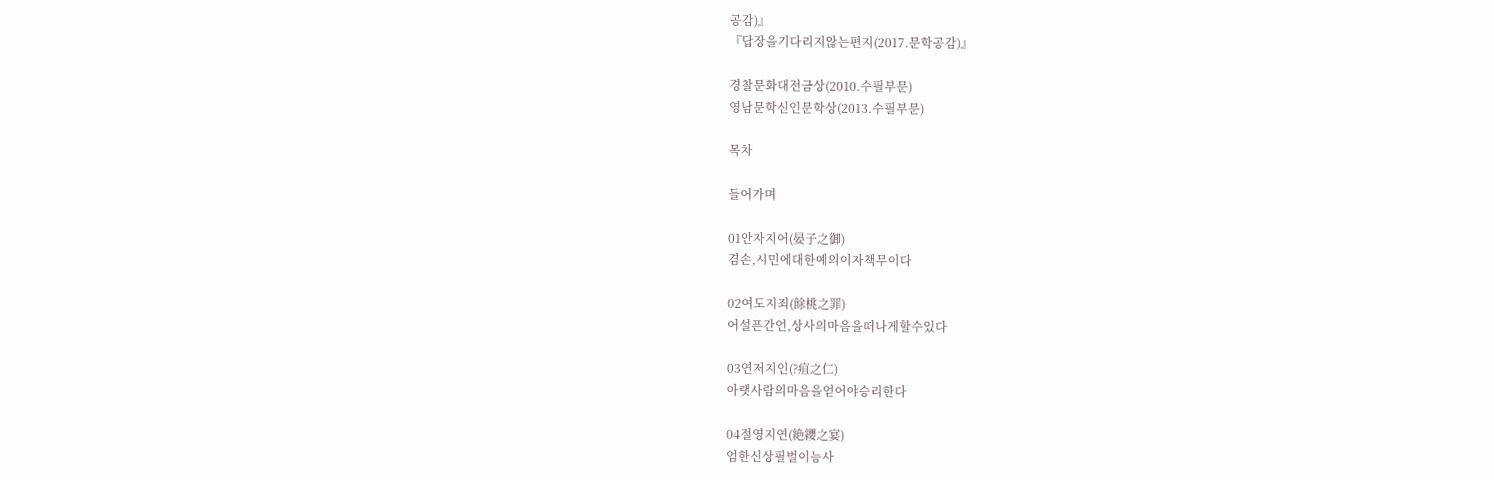공감)』
『답장을기다리지않는편지(2017.문학공감)』

경찰문화대전금상(2010.수필부문)
영남문학신인문학상(2013.수필부문)

목차

들어가며

01안자지어(晏子之御)
겸손,시민에대한예의이자책무이다

02여도지죄(餘桃之罪)
어설픈간언,상사의마음을떠나게할수있다

03연저지인(?疽之仁)
아랫사람의마음을얻어야승리한다

04절영지연(絶纓之宴)
엄한신상필벌이능사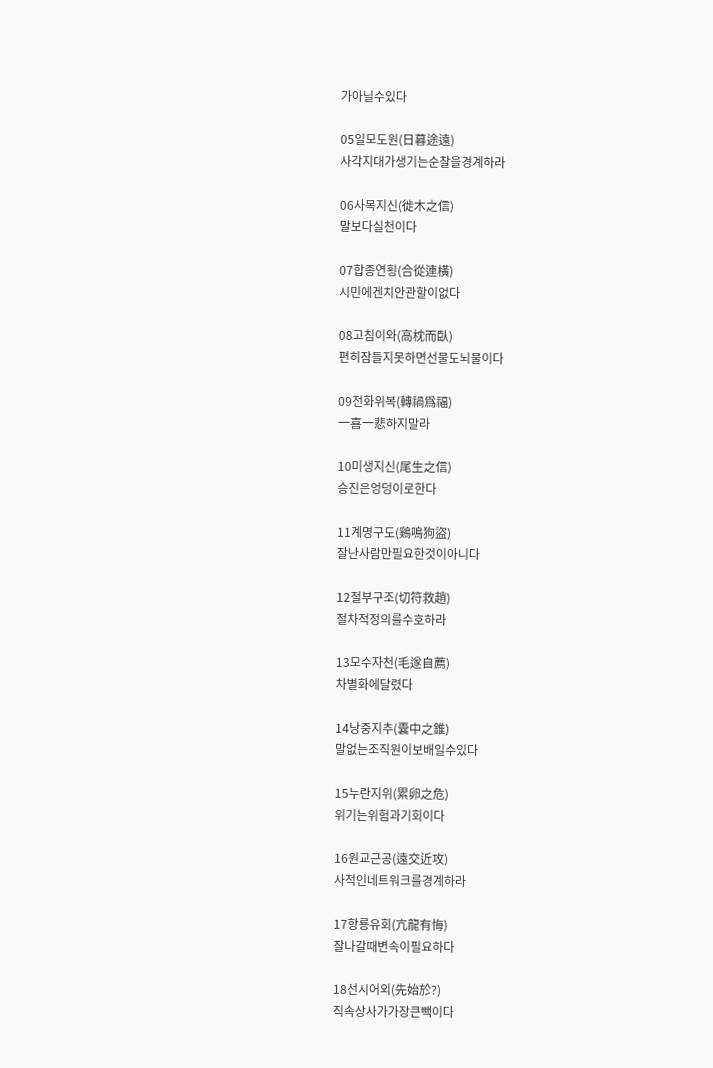가아닐수있다

05일모도원(日暮途遠)
사각지대가생기는순찰을경계하라

06사목지신(徙木之信)
말보다실천이다

07합종연횡(合從連橫)
시민에겐치안관할이없다

08고침이와(高枕而臥)
편히잠들지못하면선물도뇌물이다

09전화위복(轉禍爲福)
一喜一悲하지말라

10미생지신(尾生之信)
승진은엉덩이로한다

11계명구도(鷄鳴狗盜)
잘난사람만필요한것이아니다

12절부구조(切符救趙)
절차적정의를수호하라

13모수자천(毛遂自薦)
차별화에달렸다

14낭중지추(囊中之錐)
말없는조직원이보배일수있다

15누란지위(累卵之危)
위기는위험과기회이다

16원교근공(遠交近攻)
사적인네트워크를경계하라

17항룡유회(亢龍有悔)
잘나갈때변속이필요하다

18선시어외(先始於?)
직속상사가가장큰빽이다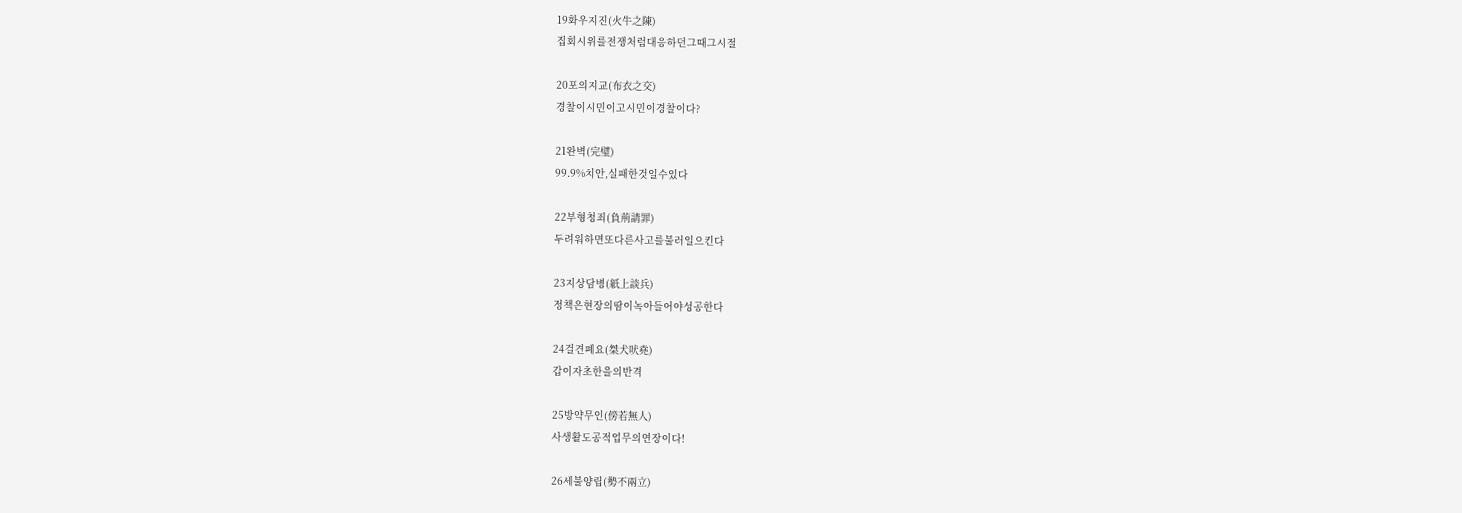19화우지진(火牛之陳)
집회시위를전쟁처럼대응하던그때그시절

20포의지교(布衣之交)
경찰이시민이고시민이경찰이다?

21완벽(完璧)
99.9%치안,실패한것일수있다

22부형청죄(負荊請罪)
두려워하면또다른사고를불러일으킨다

23지상담병(紙上談兵)
정책은현장의땀이녹아들어야성공한다

24걸견폐요(桀犬吠堯)
갑이자초한을의반격

25방약무인(傍若無人)
사생활도공적업무의연장이다!

26세불양립(勢不兩立)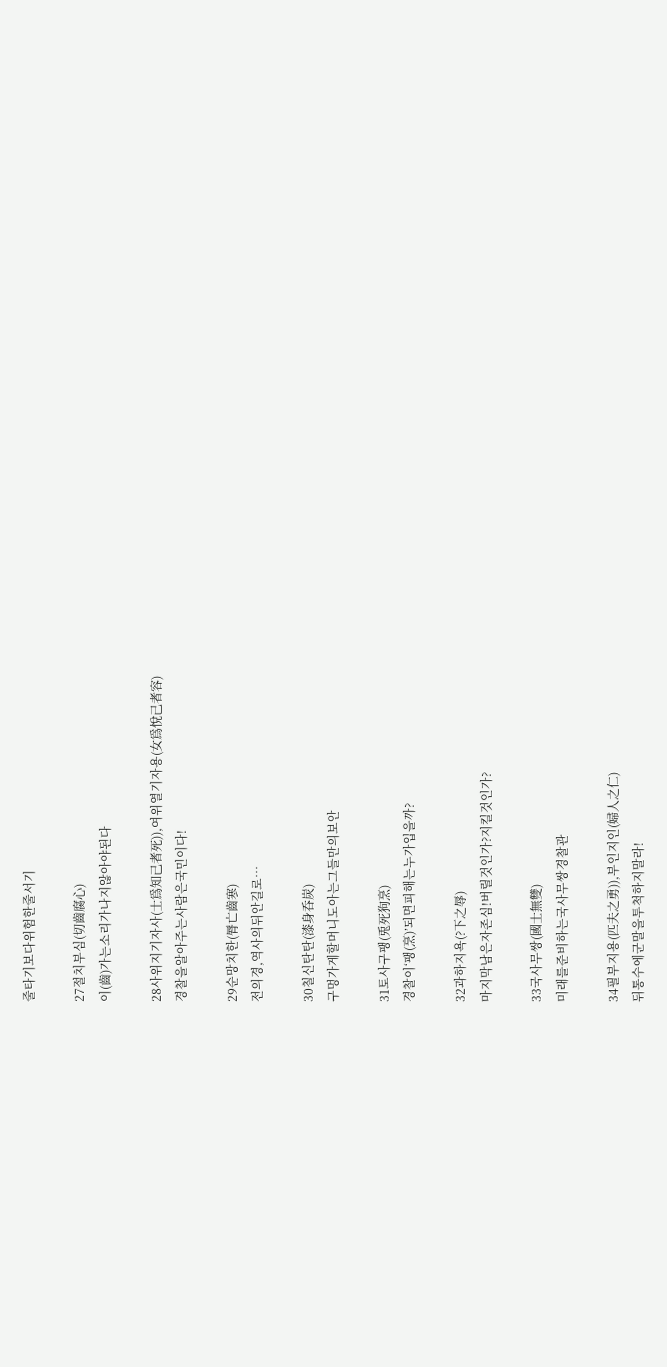줄타기보다위험한줄서기

27절치부심(切齒腐心)
이(齒)가는소리가나지않아야된다

28사위지기자사(士爲知己者死)),여위열기자용(女爲悅己者容)
경찰을알아주는사람은국민이다!

29순망치한(脣亡齒寒)
전의경,역사의뒤안길로…

30칠신탄탄(漆身呑炭)
구멍가게할머니도아는그들만의보안

31토사구팽(兎死狗烹)
경찰이‘팽(烹)’되면피해는누가입을까?

32과하지욕(?下之辱)
마지막남은자존심!버릴것인가?지킬것인가?

33국사무쌍(國士無雙)
미래를준비하는국사무쌍경찰관

34필부지용(匹夫之勇)),부인지인(婦人之仁)
뒤통수에군말을투척하지말라!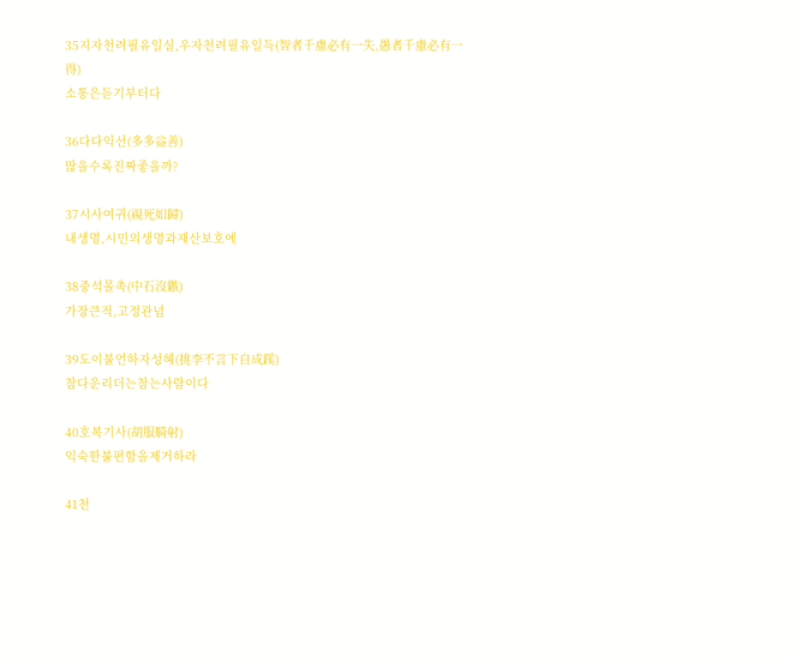35지자천려필유일실,우자천려필유일득(智者千慮必有一失,愚者千慮必有一得)
소통은듣기부터다

36다다익선(多多益善)
많을수록진짜좋을까?

37시사여귀(視死如歸)
내생명,시민의생명과재산보호에

38중석몰촉(中石沒鏃)
가장큰적,고정관념

39도이불언하자성혜(挑李不言下自成蹊)
참다운리더는참는사람이다

40호복기사(胡服騎射)
익숙한불편함을제거하라

41천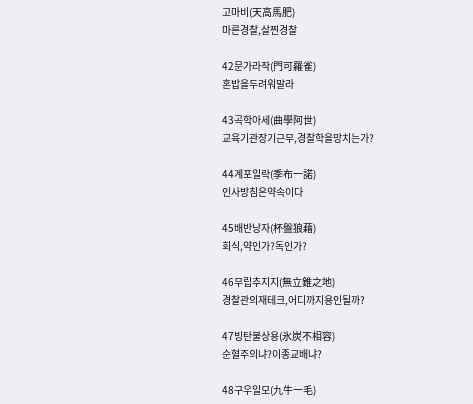고마비(天高馬肥)
마른경찰,살찐경찰

42문가라작(門可羅雀)
혼밥을두려워말라

43곡학아세(曲學阿世)
교육기관장기근무,경찰학을망치는가?

44계포일락(季布一諾)
인사방침은약속이다

45배반낭자(杯盤狼藉)
회식,약인가?독인가?

46무립추지지(無立錐之地)
경찰관의재테크,어디까지용인될까?

47빙탄불상용(氷炭不相容)
순혈주의냐?이종교배냐?

48구우일모(九牛一毛)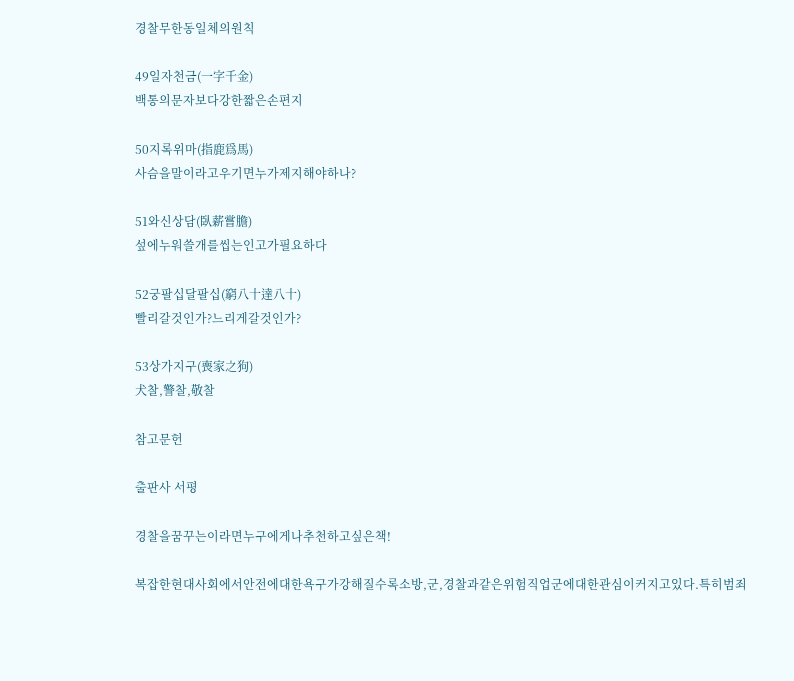경찰무한동일체의원칙

49일자천금(一字千金)
백통의문자보다강한짧은손편지

50지록위마(指鹿爲馬)
사슴을말이라고우기면누가제지해야하나?

51와신상담(臥薪嘗膽)
섶에누워쓸개를씹는인고가필요하다

52궁팔십달팔십(窮八十達八十)
빨리갈것인가?느리게갈것인가?

53상가지구(喪家之狗)
犬찰,警찰,敬찰

참고문헌

출판사 서평

경찰을꿈꾸는이라면누구에게나추천하고싶은책!

복잡한현대사회에서안전에대한욕구가강해질수록소방,군,경찰과같은위험직업군에대한관심이커지고있다.특히범죄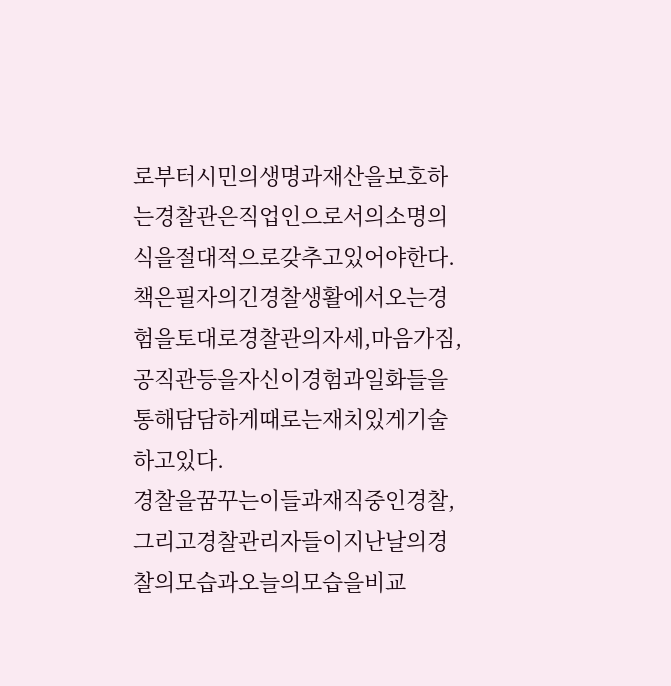로부터시민의생명과재산을보호하는경찰관은직업인으로서의소명의식을절대적으로갖추고있어야한다.책은필자의긴경찰생활에서오는경험을토대로경찰관의자세,마음가짐,공직관등을자신이경험과일화들을통해담담하게때로는재치있게기술하고있다.
경찰을꿈꾸는이들과재직중인경찰,그리고경찰관리자들이지난날의경찰의모습과오늘의모습을비교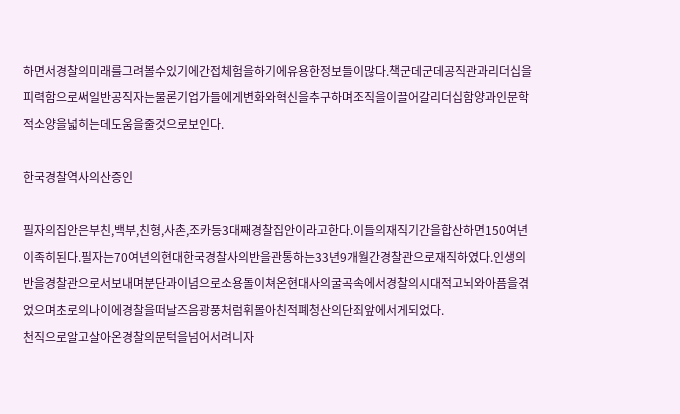하면서경찰의미래를그려볼수있기에간접체험을하기에유용한정보들이많다.책군데군데공직관과리더십을피력함으로써일반공직자는물론기업가들에게변화와혁신을추구하며조직을이끌어갈리더십함양과인문학적소양을넓히는데도움을줄것으로보인다.

한국경찰역사의산증인

필자의집안은부친,백부,친형,사촌,조카등3대째경찰집안이라고한다.이들의재직기간을합산하면150여년이족히된다.필자는70여년의현대한국경찰사의반을관통하는33년9개월간경찰관으로재직하였다.인생의반을경찰관으로서보내며분단과이념으로소용돌이쳐온현대사의굴곡속에서경찰의시대적고뇌와아픔을겪었으며초로의나이에경찰을떠날즈음광풍처럼휘몰아친적폐청산의단죄앞에서게되었다.
천직으로알고살아온경찰의문턱을넘어서려니자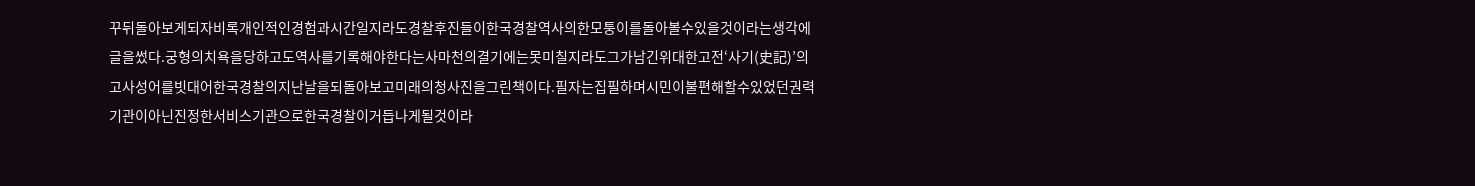꾸뒤돌아보게되자비록개인적인경험과시간일지라도경찰후진들이한국경찰역사의한모퉁이를돌아볼수있을것이라는생각에글을썼다.궁형의치욕을당하고도역사를기록해야한다는사마천의결기에는못미칠지라도그가남긴위대한고전‘사기(史記)’의고사성어를빗대어한국경찰의지난날을되돌아보고미래의청사진을그린책이다.필자는집필하며시민이불편해할수있었던권력기관이아닌진정한서비스기관으로한국경찰이거듭나게될것이라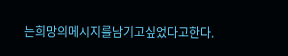는희망의메시지를남기고싶었다고한다.